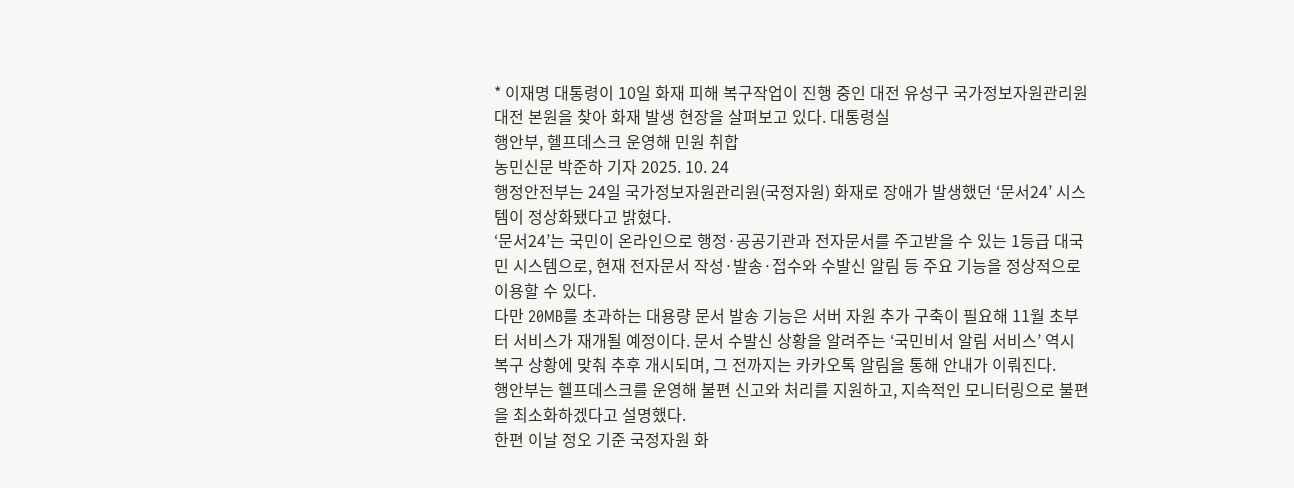* 이재명 대통령이 10일 화재 피해 복구작업이 진행 중인 대전 유성구 국가정보자원관리원 대전 본원을 찾아 화재 발생 현장을 살펴보고 있다. 대통령실
행안부, 헬프데스크 운영해 민원 취합
농민신문 박준하 기자 2025. 10. 24
행정안전부는 24일 국가정보자원관리원(국정자원) 화재로 장애가 발생했던 ‘문서24’ 시스템이 정상화됐다고 밝혔다.
‘문서24’는 국민이 온라인으로 행정·공공기관과 전자문서를 주고받을 수 있는 1등급 대국민 시스템으로, 현재 전자문서 작성·발송·접수와 수발신 알림 등 주요 기능을 정상적으로 이용할 수 있다.
다만 20MB를 초과하는 대용량 문서 발송 기능은 서버 자원 추가 구축이 필요해 11월 초부터 서비스가 재개될 예정이다. 문서 수발신 상황을 알려주는 ‘국민비서 알림 서비스’ 역시 복구 상황에 맞춰 추후 개시되며, 그 전까지는 카카오톡 알림을 통해 안내가 이뤄진다.
행안부는 헬프데스크를 운영해 불편 신고와 처리를 지원하고, 지속적인 모니터링으로 불편을 최소화하겠다고 설명했다.
한편 이날 정오 기준 국정자원 화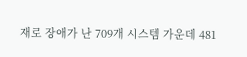재로 장애가 난 709개 시스템 가운데 481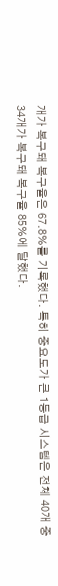개가 복구돼 복구율은 67.8%를 기록했다. 특히 중요도가 큰 1등급 시스템은 전체 40개 중 34개가 복구돼 복구율 85%에 달했다.